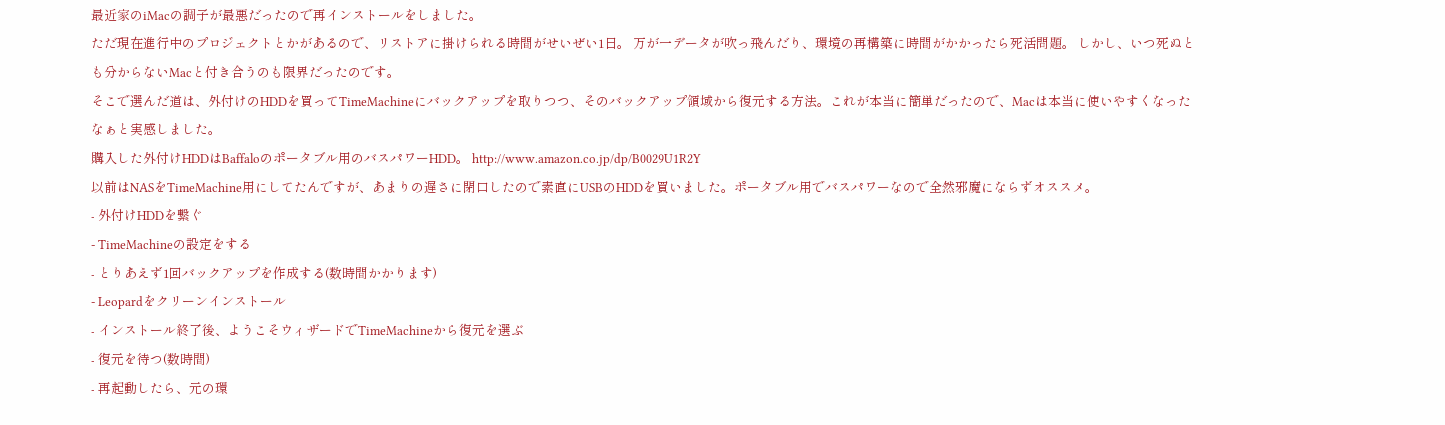最近家のiMacの調子が最悪だったので再インストールをしました。
ただ現在進行中のプロジェクトとかがあるので、リストアに掛けられる時間がせいぜい1日。 万が一データが吹っ飛んだり、環境の再構築に時間がかかったら死活問題。 しかし、いつ死ぬとも分からないMacと付き合うのも限界だったのです。
そこで選んだ道は、外付けのHDDを買ってTimeMachineにバックアップを取りつつ、そのバックアップ領域から復元する方法。これが本当に簡単だったので、Macは本当に使いやすくなったなぁと実感しました。
購入した外付けHDDはBaffaloのポータブル用のバスパワーHDD。 http://www.amazon.co.jp/dp/B0029U1R2Y
以前はNASをTimeMachine用にしてたんですが、あまりの遅さに閉口したので素直にUSBのHDDを買いました。ポータブル用でバスパワーなので全然邪魔にならずオススメ。
- 外付けHDDを繋ぐ
- TimeMachineの設定をする
- とりあえず1回バックアップを作成する(数時間かかります)
- Leopardをクリーンインストール
- インストール終了後、ようこそウィザードでTimeMachineから復元を選ぶ
- 復元を待つ(数時間)
- 再起動したら、元の環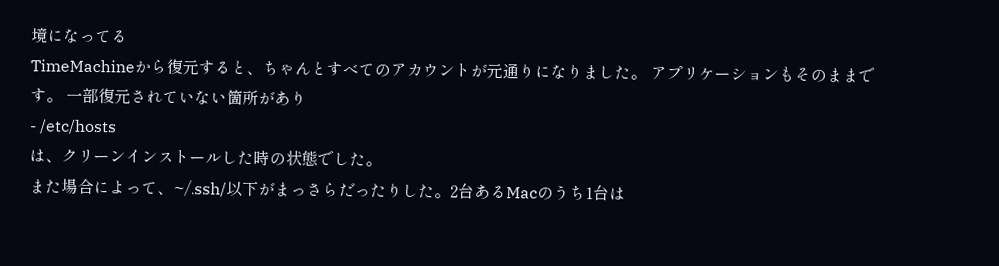境になってる
TimeMachineから復元すると、ちゃんとすべてのアカウントが元通りになりました。 アプリケーションもそのままです。 一部復元されていない箇所があり
- /etc/hosts
は、クリーンインストールした時の状態でした。
また場合によって、~/.ssh/以下がまっさらだったりした。2台あるMacのうち1台は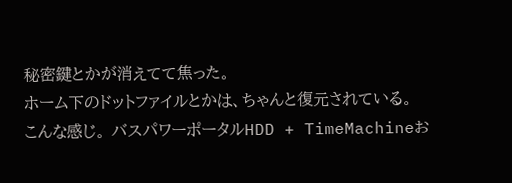秘密鍵とかが消えてて焦った。
ホーム下のドットファイルとかは、ちゃんと復元されている。
こんな感じ。 バスパワーポータルHDD + TimeMachineお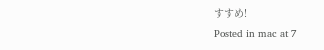すすめ!
Posted in mac at 7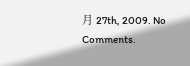月 27th, 2009. No Comments.